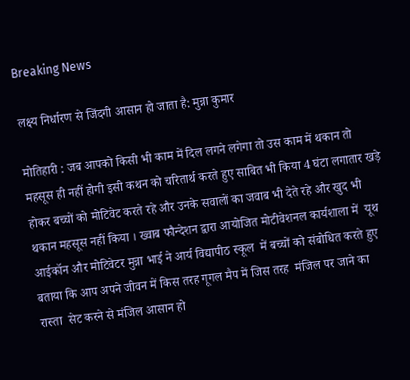Breaking News

लक्ष्य निर्धारण से जिंदगी आसान हो जाता है: मुन्ना कुमार

मोतिहारी : जब आपको किसी भी काम में दिल लगने लगेगा तो उस काम में थकान तो महसूस ही नहीं होगी इसी कथन को चरितार्थ करते हुए साबित भी किया 4 घंटा लगातार खड़े होकर बच्चों को मोटिवेट करते रहे और उनके सवालों का जवाब भी देते रहे और खुद भी थकान महसूस नहीं किया । ख्वाब फौन्देशन द्वारा आयोजित मोटीवेशनल कार्यशाला में  यूथ आईकॉन और मोटिवेटर मुन्ना भाई ने आर्य विद्यापीठ स्कूल  में बच्चों को संबोधित करते हुए बताया कि आप अपने जीवन में किस तरह गूगल मैप में जिस तरह  मंजिल पर जाने का रास्ता  सेट करने से मंजिल आसान हो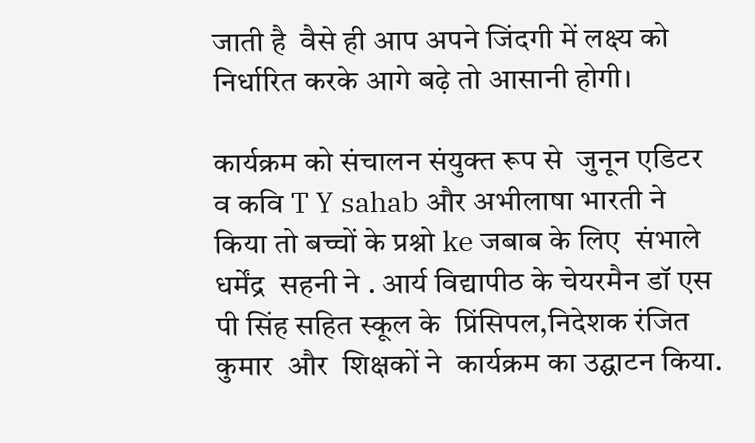जाती है  वैसे ही आप अपने जिंदगी में लक्ष्य को निर्धारित करके आगे बढ़े तो आसानी होगी।

कार्यक्रम को संचालन संयुक्त रूप से  जुनून एडिटर व कवि T Y sahab और अभीलाषा भारती ने किया तो बच्चों के प्रश्नो ke जबाब के लिए  संभाले  धर्मेंद्र  सहनी ने . आर्य विद्यापीठ के चेयरमैन डॉ एस पी सिंह सहित स्कूल के  प्रिंसिपल,निदेशक रंजित  कुमार  और  शिक्षकों ने  कार्यक्रम का उद्घाटन किया.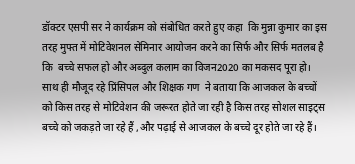डॉक्टर एसपी सर ने कार्यक्रम को संबोधित करते हुए कहा  कि मुन्ना कुमार का इस तरह मुफ्त में मोटिवेशनल सेमिनार आयोजन करने का सिर्फ और सिर्फ मतलब है कि  बच्चे सफल हो और अब्दुल कलाम का विजन2020 का मकसद पूरा हो। साथ ही मौजूद रहे प्रिंसिपल और शिक्षक गण  ने बताया कि आजकल के बच्चों को किस तरह से मोटिवेशन की जरूरत होते जा रही है किस तरह सोशल साइट्स बच्चे को जकड़ते जा रहे हैं ,और पढ़ाई से आजकल के बच्चे दूर होते जा रहे हैं।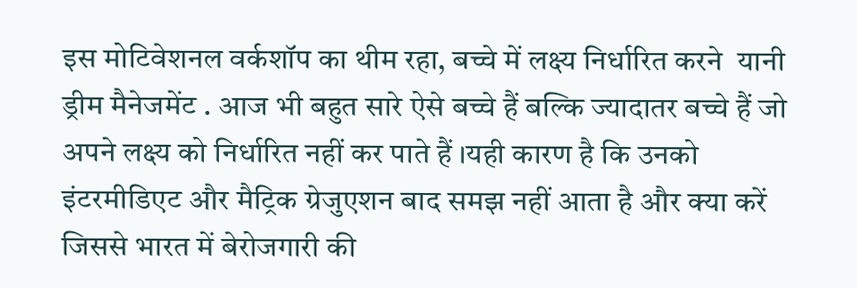इस मोटिवेशनल वर्कशॉप का थीम रहा, बच्चे में लक्ष्य निर्धारित करने  यानी ड्रीम मैनेजमेंट . आज भी बहुत सारे ऐसे बच्चे हैं बल्कि ज्यादातर बच्चे हैं जो अपने लक्ष्य को निर्धारित नहीं कर पाते हैं ।यही कारण है कि उनको इंटरमीडिएट और मैट्रिक ग्रेजुएशन बाद समझ नहीं आता है और क्या करें जिससे भारत में बेरोजगारी की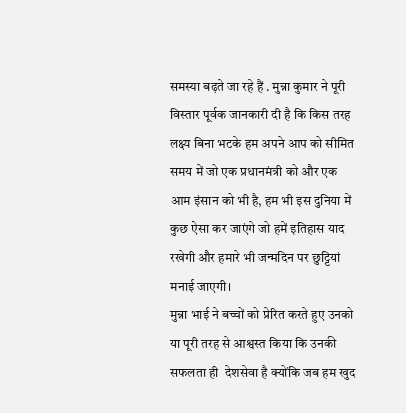समस्या बढ़ते जा रहे हैं . मुन्ना कुमार ने पूरी विस्तार पूर्वक जानकारी दी है कि किस तरह लक्ष्य बिना भटके हम अपने आप को सीमित समय में जो एक प्रधानमंत्री को और एक आम इंसान को भी है, हम भी इस दुनिया में कुछ ऐसा कर जाएंगे जो हमें इतिहास याद रखेगी और हमारे भी जन्मदिन पर छुट्टियां मनाई जाएगी।
मुन्ना भाई ने बच्चों को प्रेरित करते हुए उनको या पूरी तरह से आश्वस्त किया कि उनकी सफलता ही  देशसेवा है क्योंकि जब हम खुद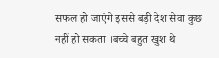सफल हो जाएंगे इससे बड़ी देश सेवा कुछ नहीं हो सकता ।बच्चे बहुत खुश थे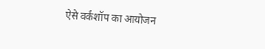ऐसे वर्कशॉप का आयोजन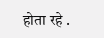होता रहे .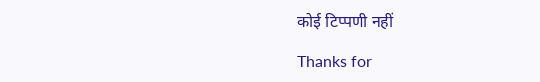कोई टिप्पणी नहीं

Thanks for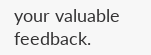your valuable feedback.